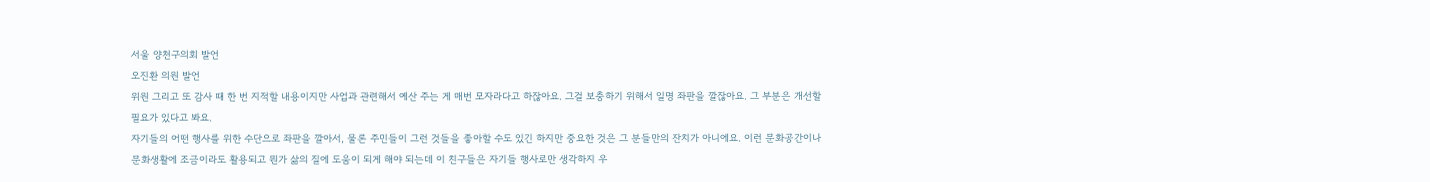서울 양천구의회 발언
오진환 의원 발언
위원 그리고 또 감사 때 한 번 지적할 내용이지만 사업과 관련해서 예산 주는 게 매번 모자라다고 하잖아요. 그걸 보충하기 위해서 일명 좌판을 깔잖아요. 그 부분은 개선할 필요가 있다고 봐요.
자기들의 어떤 행사를 위한 수단으로 좌판을 깔아서, 물론 주민들이 그런 것들을 좋아할 수도 있긴 하지만 중요한 것은 그 분들만의 잔치가 아니에요. 이런 문화공간이나 문화생활에 조금이라도 활용되고 뭔가 삶의 질에 도움이 되게 해야 되는데 이 친구들은 자기들 행사로만 생각하지 우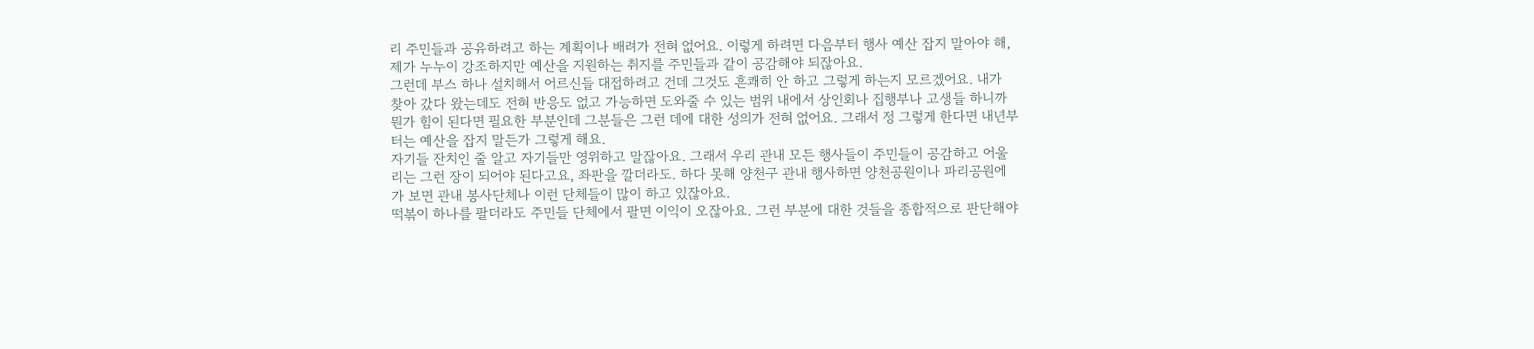리 주민들과 공유하려고 하는 계획이나 배려가 전혀 없어요. 이렇게 하려면 다음부터 행사 예산 잡지 말아야 해, 제가 누누이 강조하지만 예산을 지원하는 취지를 주민들과 같이 공감해야 되잖아요.
그런데 부스 하나 설치해서 어르신들 대접하려고 건데 그것도 흔쾌히 안 하고 그렇게 하는지 모르겠어요. 내가 찾아 갔다 왔는데도 전혀 반응도 없고 가능하면 도와줄 수 있는 범위 내에서 상인회나 집행부나 고생들 하니까 뭔가 힘이 된다면 필요한 부분인데 그분들은 그런 데에 대한 성의가 전혀 없어요. 그래서 정 그렇게 한다면 내년부터는 예산을 잡지 말든가 그렇게 해요.
자기들 잔치인 줄 알고 자기들만 영위하고 말잖아요. 그래서 우리 관내 모든 행사들이 주민들이 공감하고 어울리는 그런 장이 되어야 된다고요, 좌판을 깔더라도. 하다 못해 양천구 관내 행사하면 양천공원이나 파리공원에 가 보면 관내 봉사단체나 이런 단체들이 많이 하고 있잖아요.
떡볶이 하나를 팔더라도 주민들 단체에서 팔면 이익이 오잖아요. 그런 부분에 대한 것들을 종합적으로 판단해야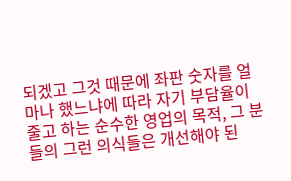되겠고 그것 때문에 좌판 숫자를 얼마나 했느냐에 따라 자기 부담율이 줄고 하는 순수한 영업의 목적, 그 분들의 그런 의식들은 개선해야 된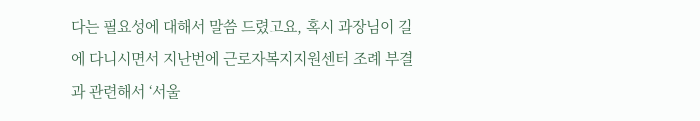다는 필요성에 대해서 말씀 드렸고요, 혹시 과장님이 길에 다니시면서 지난번에 근로자복지지원센터 조례 부결과 관련해서 ‘서울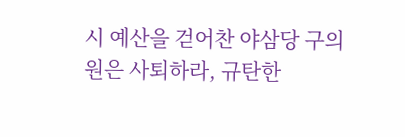시 예산을 걷어찬 야삼당 구의원은 사퇴하라, 규탄한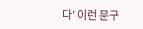다’ 이런 문구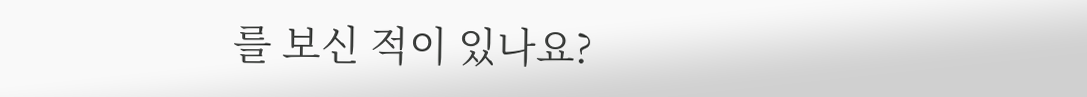를 보신 적이 있나요?